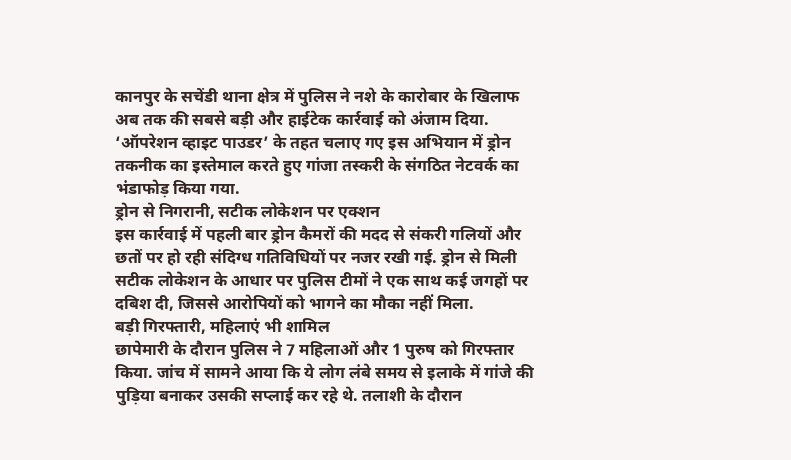कानपुर के सचेंडी थाना क्षेत्र में पुलिस ने नशे के कारोबार के खिलाफ अब तक की सबसे बड़ी और हाईटेक कार्रवाई को अंजाम दिया. ‘ऑपरेशन व्हाइट पाउडर’ के तहत चलाए गए इस अभियान में ड्रोन तकनीक का इस्तेमाल करते हुए गांजा तस्करी के संगठित नेटवर्क का भंडाफोड़ किया गया.
ड्रोन से निगरानी, सटीक लोकेशन पर एक्शन
इस कार्रवाई में पहली बार ड्रोन कैमरों की मदद से संकरी गलियों और छतों पर हो रही संदिग्ध गतिविधियों पर नजर रखी गई. ड्रोन से मिली सटीक लोकेशन के आधार पर पुलिस टीमों ने एक साथ कई जगहों पर दबिश दी, जिससे आरोपियों को भागने का मौका नहीं मिला.
बड़ी गिरफ्तारी, महिलाएं भी शामिल
छापेमारी के दौरान पुलिस ने 7 महिलाओं और 1 पुरुष को गिरफ्तार किया. जांच में सामने आया कि ये लोग लंबे समय से इलाके में गांजे की पुड़िया बनाकर उसकी सप्लाई कर रहे थे. तलाशी के दौरान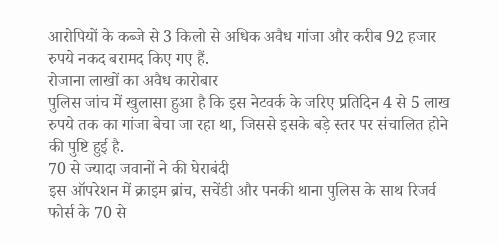आरोपियों के कब्जे से 3 किलो से अधिक अवैध गांजा और करीब 92 हजार रुपये नकद बरामद किए गए हैं.
रोजाना लाखों का अवैध कारोबार
पुलिस जांच में खुलासा हुआ है कि इस नेटवर्क के जरिए प्रतिदिन 4 से 5 लाख रुपये तक का गांजा बेचा जा रहा था, जिससे इसके बड़े स्तर पर संचालित होने की पुष्टि हुई है.
70 से ज्यादा जवानों ने की घेराबंदी
इस ऑपरेशन में क्राइम ब्रांच, सचेंडी और पनकी थाना पुलिस के साथ रिजर्व फोर्स के 70 से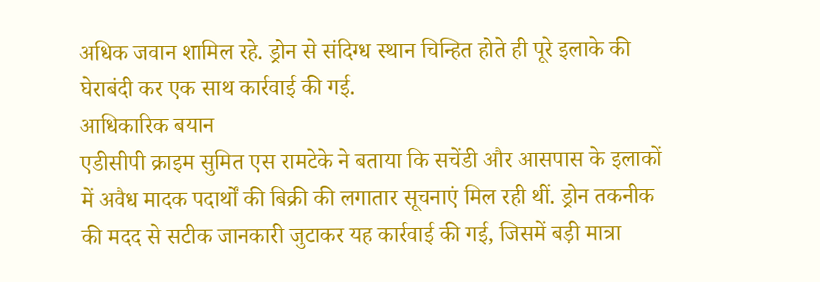अधिक जवान शामिल रहे. ड्रोन से संदिग्ध स्थान चिन्हित होते ही पूरे इलाके की घेराबंदी कर एक साथ कार्रवाई की गई.
आधिकारिक बयान
एडीसीपी क्राइम सुमित एस रामटेके ने बताया कि सचेंडी और आसपास के इलाकों में अवैध मादक पदार्थों की बिक्री की लगातार सूचनाएं मिल रही थीं. ड्रोन तकनीक की मदद से सटीक जानकारी जुटाकर यह कार्रवाई की गई, जिसमें बड़ी मात्रा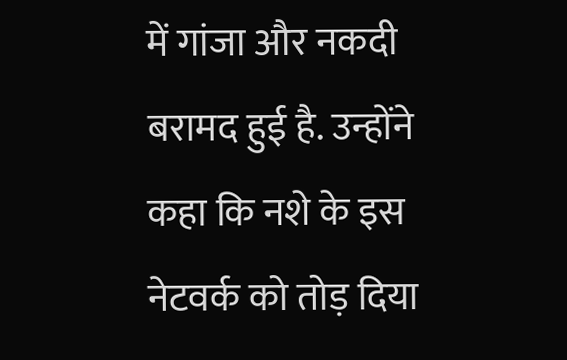में गांजा और नकदी बरामद हुई है. उन्होंने कहा कि नशे के इस नेटवर्क को तोड़ दिया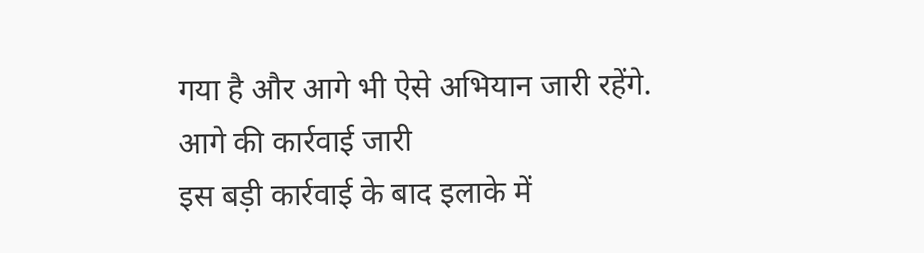गया है और आगे भी ऐसे अभियान जारी रहेंगे.
आगे की कार्रवाई जारी
इस बड़ी कार्रवाई के बाद इलाके में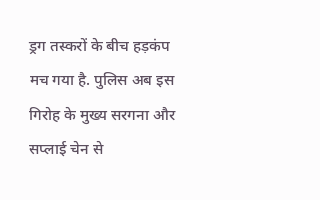ड्रग तस्करों के बीच हड़कंप मच गया है. पुलिस अब इस गिरोह के मुख्य सरगना और सप्लाई चेन से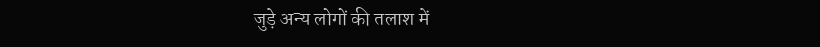जुड़े अन्य लोगों की तलाश में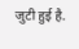जुटी हुई है.